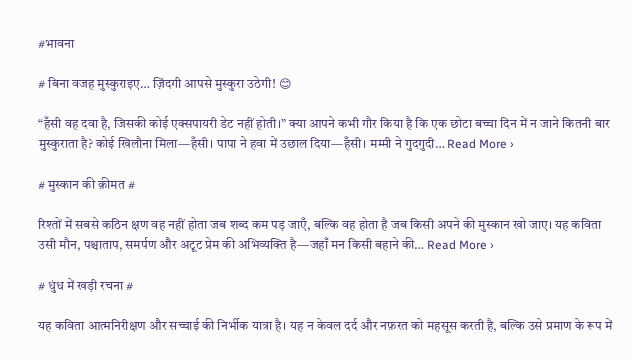#भावना

# बिना वजह मुस्कुराइए… ज़िंदगी आपसे मुस्कुरा उठेगी! 😊

“हँसी वह दवा है, जिसकी कोई एक्सपायरी डेट नहीं होती।” क्या आपने कभी गौर किया है कि एक छोटा बच्चा दिन में न जाने कितनी बार मुस्कुराता है? कोई खिलौना मिला—हँसी। पापा ने हवा में उछाल दिया—हँसी। मम्मी ने गुदगुदी… Read More ›

# मुस्कान की क़ीमत #

रिश्तों में सबसे कठिन क्षण वह नहीं होता जब शब्द कम पड़ जाएँ, बल्कि वह होता है जब किसी अपने की मुस्कान खो जाए। यह कविता उसी मौन, पश्चाताप, समर्पण और अटूट प्रेम की अभिव्यक्ति है—जहाँ मन किसी बहाने की… Read More ›

# धुंध में खड़ी रचना #

यह कविता आत्मनिरीक्षण और सच्चाई की निर्भीक यात्रा है। यह न केवल दर्द और नफ़रत को महसूस करती है, बल्कि उसे प्रमाण के रूप में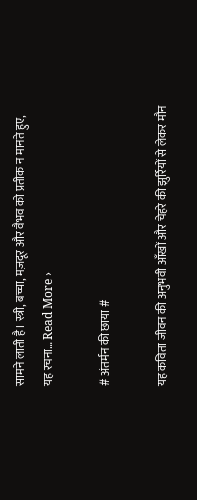सामने लाती है। स्त्री, बच्चा, मज़दूर और वैभव को प्रतीक न मानते हुए, यह रचना… Read More ›

# अंतर्मन की छाया #

यह कविता जीवन की अनुभवी आँखों और चेहरे की झुर्रियों से लेकर मौन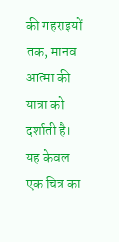की गहराइयों तक, मानव आत्मा की यात्रा को दर्शाती है। यह केवल एक चित्र का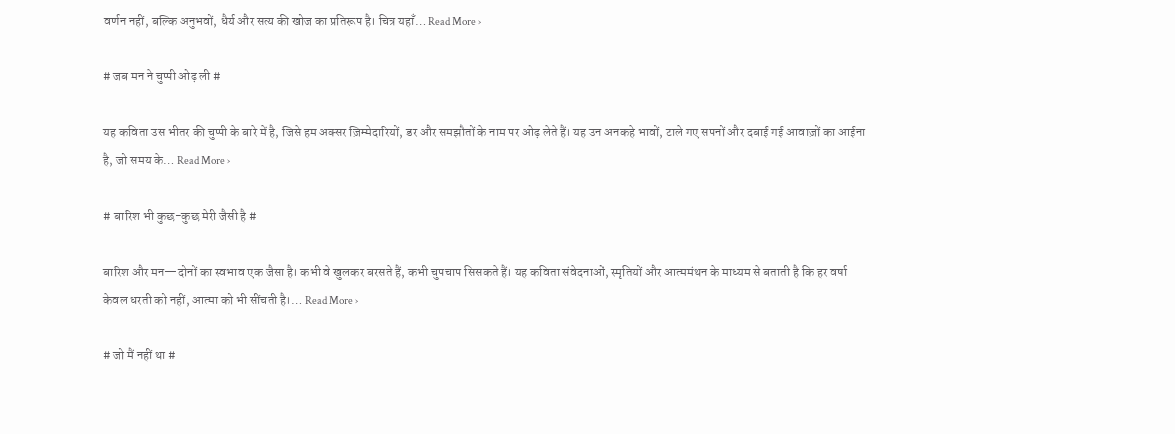वर्णन नहीं, बल्कि अनुभवों, धैर्य और सत्य की खोज का प्रतिरूप है। चित्र यहाँ… Read More ›

# जब मन ने चुप्पी ओढ़ ली #

यह कविता उस भीतर की चुप्पी के बारे में है, जिसे हम अक्सर ज़िम्मेदारियों, डर और समझौतों के नाम पर ओढ़ लेते हैं। यह उन अनकहे भावों, टाले गए सपनों और दबाई गई आवाज़ों का आईना है, जो समय के… Read More ›

# बारिश भी कुछ-कुछ मेरी जैसी है #

बारिश और मन—दोनों का स्वभाव एक जैसा है। कभी वे खुलकर बरसते हैं, कभी चुपचाप सिसकते हैं। यह कविता संवेदनाओं, स्मृतियों और आत्ममंथन के माध्यम से बताती है कि हर वर्षा केवल धरती को नहीं, आत्मा को भी सींचती है।… Read More ›

# जो मैं नहीं था #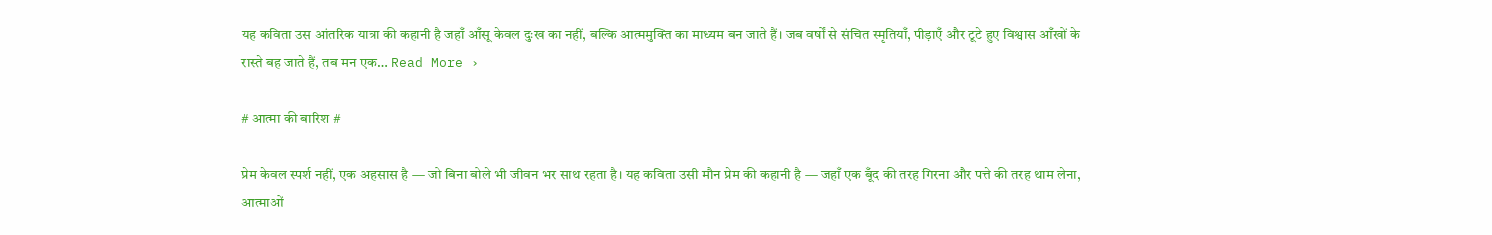यह कविता उस आंतरिक यात्रा की कहानी है जहाँ आँसू केवल दुःख का नहीं, बल्कि आत्ममुक्ति का माध्यम बन जाते हैं। जब वर्षों से संचित स्मृतियाँ, पीड़ाएँ और टूटे हुए विश्वास आँखों के रास्ते बह जाते हैं, तब मन एक… Read More ›

# आत्मा की बारिश #

प्रेम केवल स्पर्श नहीं, एक अहसास है — जो बिना बोले भी जीवन भर साथ रहता है। यह कविता उसी मौन प्रेम की कहानी है — जहाँ एक बूँद की तरह गिरना और पत्ते की तरह थाम लेना, आत्माओं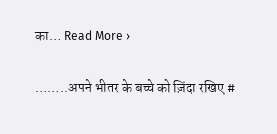का… Read More ›

……..अपने भीतर के बच्चे को ज़िंदा रखिए #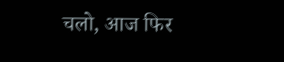चलो, आज फिर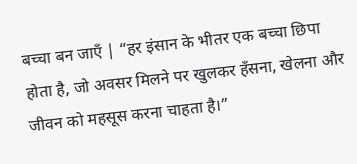बच्चा बन जाएँ | “हर इंसान के भीतर एक बच्चा छिपा होता है, जो अवसर मिलने पर खुलकर हँसना, खेलना और जीवन को महसूस करना चाहता है।”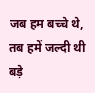जब हम बच्चे थे, तब हमें जल्दी थी बड़े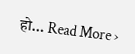हो… Read More ›